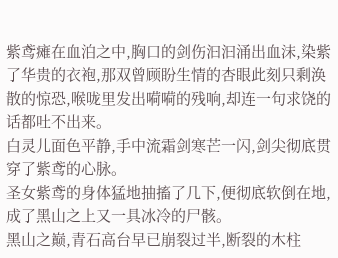紫鸢瘫在血泊之中,胸口的剑伤汩汩涌出血沫,染紫了华贵的衣袍,那双曾顾盼生情的杏眼此刻只剩涣散的惊恐,喉咙里发出嗬嗬的残响,却连一句求饶的话都吐不出来。
白灵儿面色平静,手中流霜剑寒芒一闪,剑尖彻底贯穿了紫鸢的心脉。
圣女紫鸢的身体猛地抽搐了几下,便彻底软倒在地,成了黑山之上又一具冰冷的尸骸。
黑山之巅,青石高台早已崩裂过半,断裂的木柱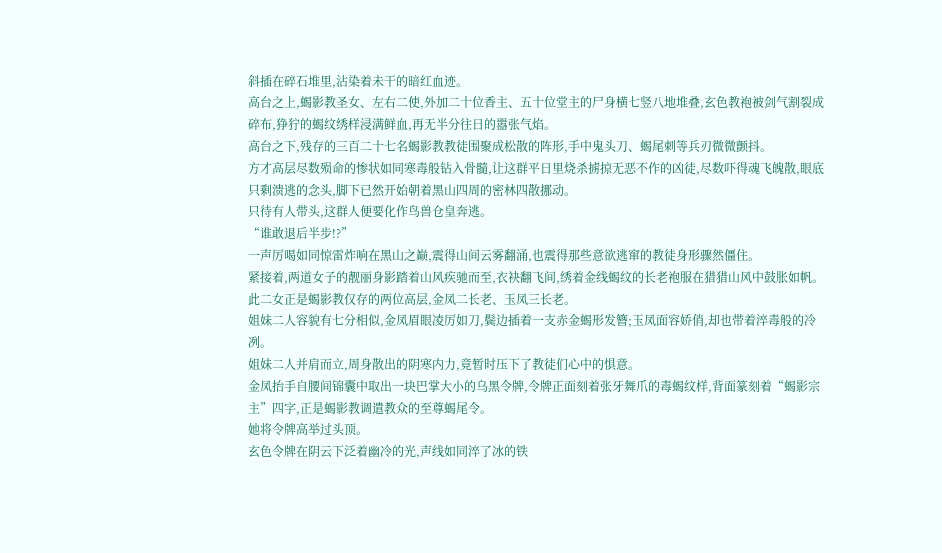斜插在碎石堆里,沾染着未干的暗红血迹。
高台之上,蝎影教圣女、左右二使,外加二十位香主、五十位堂主的尸身横七竖八地堆叠,玄色教袍被剑气割裂成碎布,狰狞的蝎纹绣样浸满鲜血,再无半分往日的嚣张气焰。
高台之下,残存的三百二十七名蝎影教教徒围聚成松散的阵形,手中鬼头刀、蝎尾刺等兵刃微微颤抖。
方才高层尽数殒命的惨状如同寒毒般钻入骨髓,让这群平日里烧杀掳掠无恶不作的凶徒,尽数吓得魂飞魄散,眼底只剩溃逃的念头,脚下已然开始朝着黑山四周的密林四散挪动。
只待有人带头,这群人便要化作鸟兽仓皇奔逃。
“谁敢退后半步!?”
一声厉喝如同惊雷炸响在黑山之巅,震得山间云雾翻涌,也震得那些意欲逃窜的教徒身形骤然僵住。
紧接着,两道女子的靓丽身影踏着山风疾驰而至,衣袂翻飞间,绣着金线蝎纹的长老袍服在猎猎山风中鼓胀如帆。
此二女正是蝎影教仅存的两位高层,金凤二长老、玉凤三长老。
姐妹二人容貌有七分相似,金凤眉眼凌厉如刀,鬓边插着一支赤金蝎形发簪;玉凤面容娇俏,却也带着淬毒般的冷冽。
姐妹二人并肩而立,周身散出的阴寒内力,竟暂时压下了教徒们心中的惧意。
金凤抬手自腰间锦囊中取出一块巴掌大小的乌黑令牌,令牌正面刻着张牙舞爪的毒蝎纹样,背面篆刻着“蝎影宗主”四字,正是蝎影教调遣教众的至尊蝎尾令。
她将令牌高举过头顶。
玄色令牌在阴云下泛着幽冷的光,声线如同淬了冰的铁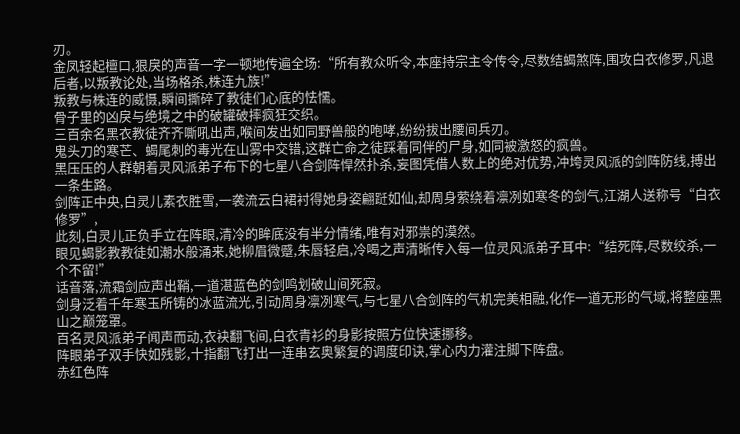刃。
金凤轻起檀口,狠戾的声音一字一顿地传遍全场:“所有教众听令,本座持宗主令传令,尽数结蝎煞阵,围攻白衣修罗,凡退后者,以叛教论处,当场格杀,株连九族!”
叛教与株连的威慑,瞬间撕碎了教徒们心底的怯懦。
骨子里的凶戾与绝境之中的破罐破摔疯狂交织。
三百余名黑衣教徒齐齐嘶吼出声,喉间发出如同野兽般的咆哮,纷纷拔出腰间兵刃。
鬼头刀的寒芒、蝎尾刺的毒光在山雾中交错,这群亡命之徒踩着同伴的尸身,如同被激怒的疯兽。
黑压压的人群朝着灵风派弟子布下的七星八合剑阵悍然扑杀,妄图凭借人数上的绝对优势,冲垮灵风派的剑阵防线,搏出一条生路。
剑阵正中央,白灵儿素衣胜雪,一袭流云白裙衬得她身姿翩跹如仙,却周身萦绕着凛冽如寒冬的剑气,江湖人送称号“白衣修罗”,
此刻,白灵儿正负手立在阵眼,清冷的眸底没有半分情绪,唯有对邪祟的漠然。
眼见蝎影教教徒如潮水般涌来,她柳眉微蹙,朱唇轻启,冷喝之声清晰传入每一位灵风派弟子耳中:“结死阵,尽数绞杀,一个不留!”
话音落,流霜剑应声出鞘,一道湛蓝色的剑鸣划破山间死寂。
剑身泛着千年寒玉所铸的冰蓝流光,引动周身凛冽寒气,与七星八合剑阵的气机完美相融,化作一道无形的气域,将整座黑山之巅笼罩。
百名灵风派弟子闻声而动,衣袂翻飞间,白衣青衫的身影按照方位快速挪移。
阵眼弟子双手快如残影,十指翻飞打出一连串玄奥繁复的调度印诀,掌心内力灌注脚下阵盘。
赤红色阵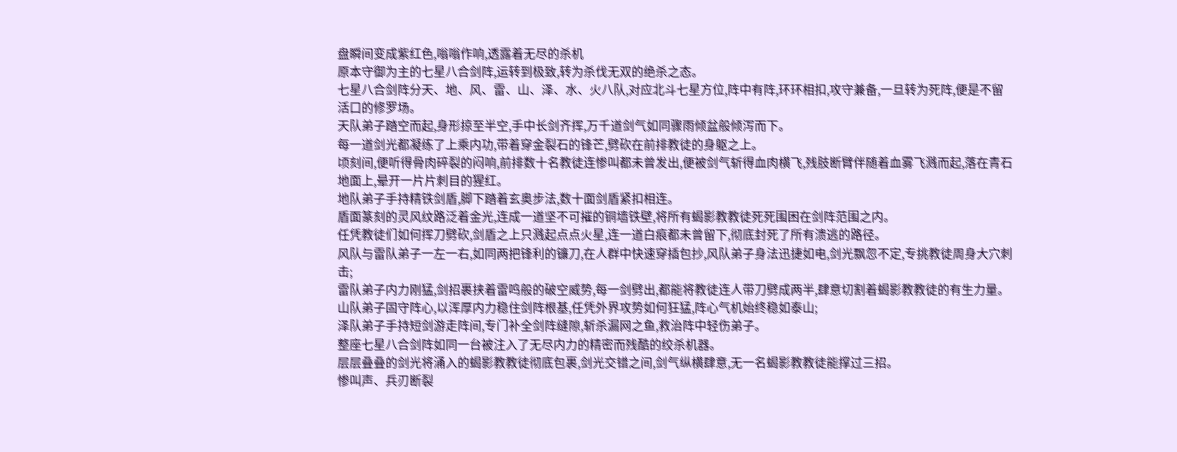盘瞬间变成紫红色,嗡嗡作响,透露着无尽的杀机
原本守御为主的七星八合剑阵,运转到极致,转为杀伐无双的绝杀之态。
七星八合剑阵分天、地、风、雷、山、泽、水、火八队,对应北斗七星方位,阵中有阵,环环相扣,攻守兼备,一旦转为死阵,便是不留活口的修罗场。
天队弟子踏空而起,身形掠至半空,手中长剑齐挥,万千道剑气如同骤雨倾盆般倾泻而下。
每一道剑光都凝练了上乘内功,带着穿金裂石的锋芒,劈砍在前排教徒的身躯之上。
顷刻间,便听得骨肉碎裂的闷响,前排数十名教徒连惨叫都未曾发出,便被剑气斩得血肉横飞,残肢断臂伴随着血雾飞溅而起,落在青石地面上,晕开一片片刺目的猩红。
地队弟子手持精铁剑盾,脚下踏着玄奥步法,数十面剑盾紧扣相连。
盾面篆刻的灵风纹路泛着金光,连成一道坚不可摧的铜墙铁壁,将所有蝎影教教徒死死围困在剑阵范围之内。
任凭教徒们如何挥刀劈砍,剑盾之上只溅起点点火星,连一道白痕都未曾留下,彻底封死了所有溃逃的路径。
风队与雷队弟子一左一右,如同两把锋利的镰刀,在人群中快速穿插包抄,风队弟子身法迅捷如电,剑光飘忽不定,专挑教徒周身大穴刺击;
雷队弟子内力刚猛,剑招裹挟着雷鸣般的破空威势,每一剑劈出,都能将教徒连人带刀劈成两半,肆意切割着蝎影教教徒的有生力量。
山队弟子固守阵心,以浑厚内力稳住剑阵根基,任凭外界攻势如何狂猛,阵心气机始终稳如泰山;
泽队弟子手持短剑游走阵间,专门补全剑阵缝隙,斩杀漏网之鱼,救治阵中轻伤弟子。
整座七星八合剑阵如同一台被注入了无尽内力的精密而残酷的绞杀机器。
层层叠叠的剑光将涌入的蝎影教教徒彻底包裹,剑光交错之间,剑气纵横肆意,无一名蝎影教教徒能撑过三招。
惨叫声、兵刃断裂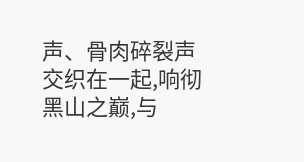声、骨肉碎裂声交织在一起,响彻黑山之巅,与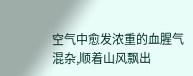空气中愈发浓重的血腥气混杂,顺着山风飘出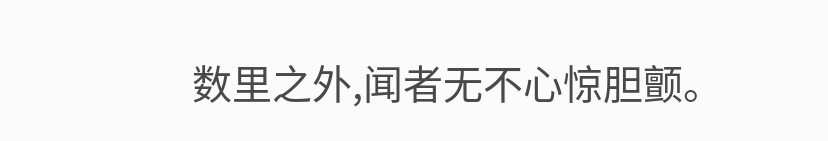数里之外,闻者无不心惊胆颤。